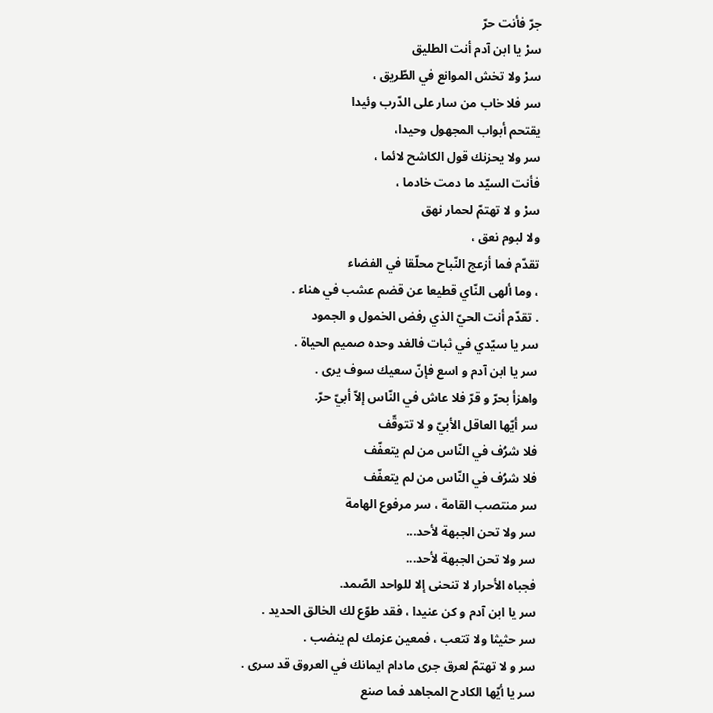جرّ فأنت حرّ
سرْ يا ابن آدم أنت الطليق
سرْ ولا تخش الموانع في الطّريق ،
سر فلا خاب من سار على الدّرب وئيدا
يقتحم أبواب المجهول وحيدا،
سر ولا يحزنك قول الكاشح لائما ،
فأنت السيّد ما دمت خادما ،
سرْ و لا تهتمّ لحمار نهق
ولا لبوم نعق ،
تقدّم فما أزعج النّباح محلّقا في الفضاء
، وما ألهى النّاي قطيعا عن قضم عشب في هناء .
. تقدّم أنت الحيّ الذي رفض الخمول و الجمود
سر يا سيّدي في ثبات فالغد وحده صميم الحياة .
سر يا ابن آدم و اسع فإنّ سعيك سوف يرى .
واهزأ بحرّ و قرّ فلا عاش في النّاس إلاّ أبيّ حرّ.
سر أيّها العاقل الأبيّ و لا تتوقّف
فلا شرُف في النّاس من لم يتعفّف
فلا شرُف في النّاس من لم يتعفّف
سر منتصب القامة ، سر مرفوع الهامة
سر ولا تحن الجبهة لأحد...
سر ولا تحن الجبهة لأحد...
فجباه الأحرار لا تنحنى إلا للواحد الصّمد.
سر يا ابن آدم و كن عنيدا ، فقد طوّع لك الخالق الحديد .
سر حثيثا ولا تتعب ، فمعين عزمك لم ينضب .
سر و لا تهتمّ لعرق جرى مادام ايمانك في العروق قد سرى .
سر يا أيّها الكادح المجاهد فما صنع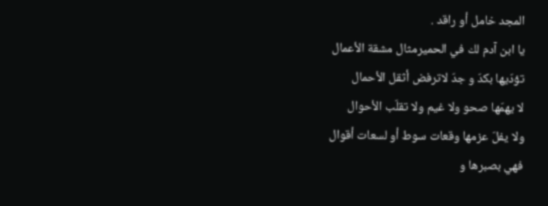المجد خامل أو راقد .
يا ابن آدم لك في الحميرمثال مشقة الأعمال
تؤدّيها بكدّ و جدّ لاترفض أثقل الأحمال
لا يهمّها صحو ولا غيم ولا تقلّب الأحوال
ولا يفلّ عزمها وقعات سوط أو لسعات أقوال
فهي بصبرها و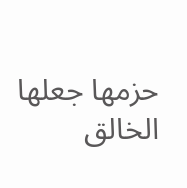حزمها جعلها الخالق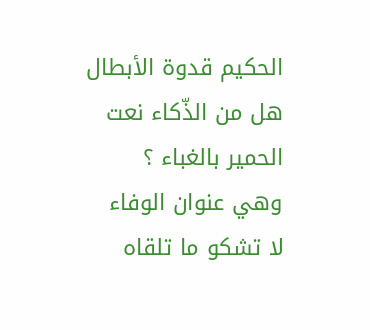الحكيم قدوة الأبطال
هل من الذّكاء نعت الحمير بالغباء ؟
وهي عنوان الوفاء
لا تشكو ما تلقاه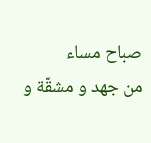صباح مساء
من جهد و مشقّة و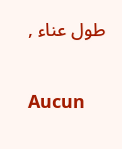طول عناء ,

Aucun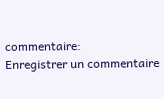commentaire:
Enregistrer un commentaire